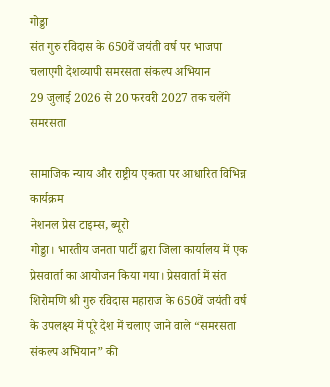गोड्डा
संत गुरु रविदास के 650वें जयंती वर्ष पर भाजपा चलाएगी देशव्यापी समरसता संकल्प अभियान
29 जुलाई 2026 से 20 फरवरी 2027 तक चलेंगे समरसता

सामाजिक न्याय और राष्ट्रीय एकता पर आधारित विभिन्न कार्यक्रम
नेशनल प्रेस टाइम्स, ब्यूरो
गोड्डा। भारतीय जनता पार्टी द्वारा जिला कार्यालय में एक प्रेसवार्ता का आयोजन किया गया। प्रेसवार्ता में संत शिरोमणि श्री गुरु रविदास महाराज के 650वें जयंती वर्ष के उपलक्ष्य में पूरे देश में चलाए जाने वाले “समरसता संकल्प अभियान” की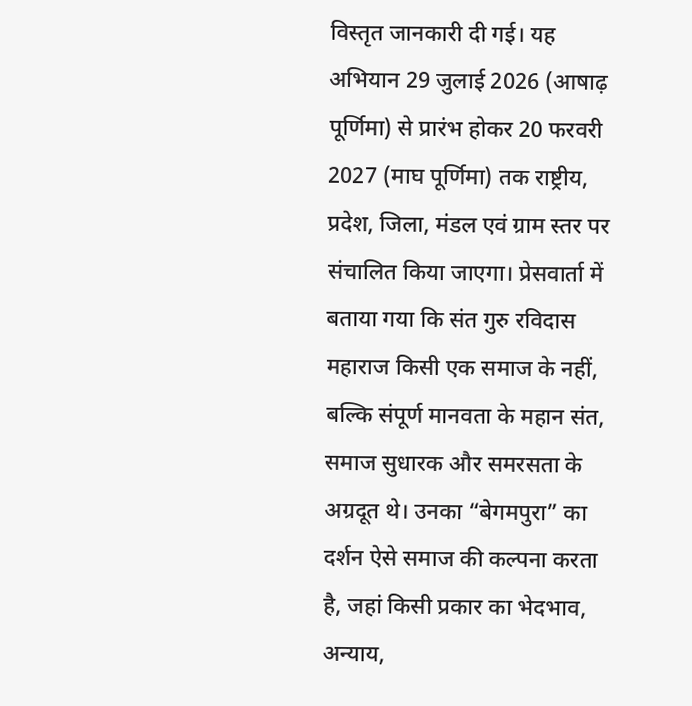विस्तृत जानकारी दी गई। यह अभियान 29 जुलाई 2026 (आषाढ़ पूर्णिमा) से प्रारंभ होकर 20 फरवरी 2027 (माघ पूर्णिमा) तक राष्ट्रीय, प्रदेश, जिला, मंडल एवं ग्राम स्तर पर संचालित किया जाएगा। प्रेसवार्ता में बताया गया कि संत गुरु रविदास महाराज किसी एक समाज के नहीं, बल्कि संपूर्ण मानवता के महान संत, समाज सुधारक और समरसता के अग्रदूत थे। उनका “बेगमपुरा” का दर्शन ऐसे समाज की कल्पना करता है, जहां किसी प्रकार का भेदभाव, अन्याय,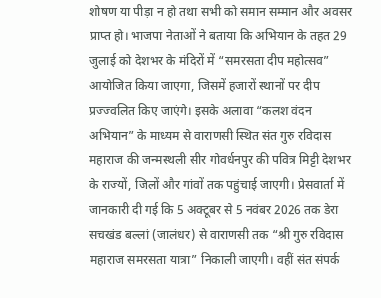शोषण या पीड़ा न हो तथा सभी को समान सम्मान और अवसर प्राप्त हो। भाजपा नेताओं ने बताया कि अभियान के तहत 29 जुलाई को देशभर के मंदिरों में “समरसता दीप महोत्सव” आयोजित किया जाएगा, जिसमें हजारों स्थानों पर दीप प्रज्ज्वलित किए जाएंगे। इसके अलावा “कलश वंदन अभियान” के माध्यम से वाराणसी स्थित संत गुरु रविदास महाराज की जन्मस्थली सीर गोवर्धनपुर की पवित्र मिट्टी देशभर के राज्यों, जिलों और गांवों तक पहुंचाई जाएगी। प्रेसवार्ता में जानकारी दी गई कि 5 अक्टूबर से 5 नवंबर 2026 तक डेरा सचखंड बल्लां (जालंधर) से वाराणसी तक “श्री गुरु रविदास महाराज समरसता यात्रा” निकाली जाएगी। वहीं संत संपर्क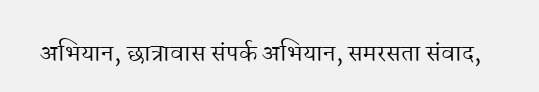अभियान, छात्रावास संपर्क अभियान, समरसता संवाद,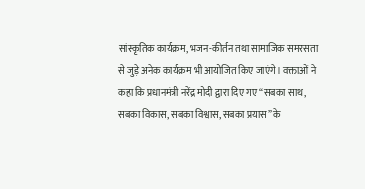सांस्कृतिक कार्यक्रम, भजन-कीर्तन तथा सामाजिक समरसता से जुड़े अनेक कार्यक्रम भी आयोजित किए जाएंगे। वक्ताओं ने कहा कि प्रधानमंत्री नरेंद्र मोदी द्वारा दिए गए “सबका साथ, सबका विकास, सबका विश्वास, सबका प्रयास” के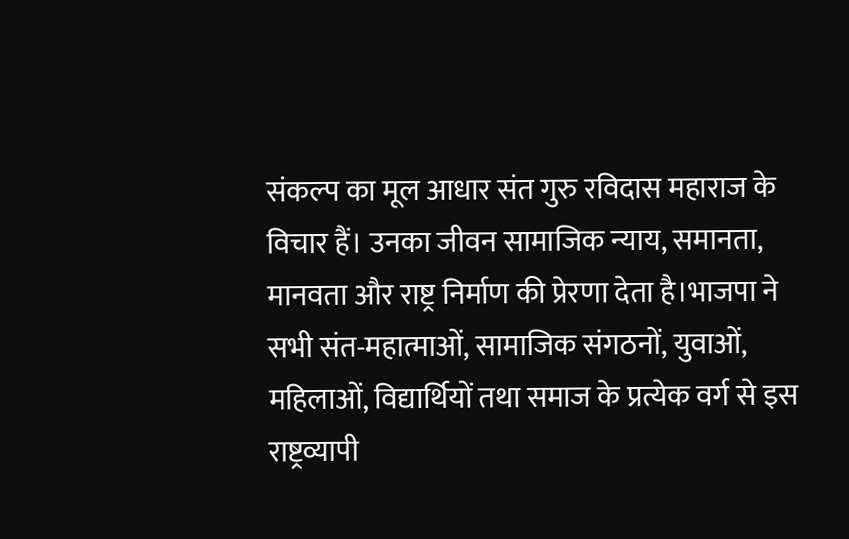संकल्प का मूल आधार संत गुरु रविदास महाराज के विचार हैं। उनका जीवन सामाजिक न्याय, समानता, मानवता और राष्ट्र निर्माण की प्रेरणा देता है।भाजपा ने सभी संत-महात्माओं, सामाजिक संगठनों, युवाओं, महिलाओं, विद्यार्थियों तथा समाज के प्रत्येक वर्ग से इस राष्ट्रव्यापी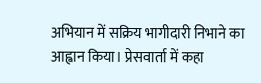अभियान में सक्रिय भागीदारी निभाने का आह्वान किया। प्रेसवार्ता में कहा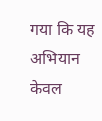गया कि यह अभियान केवल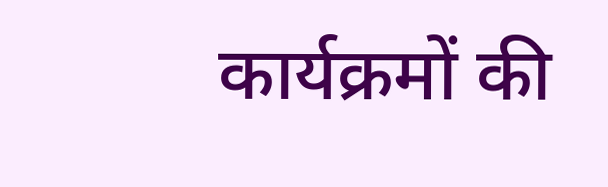कार्यक्रमों की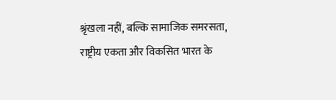श्रृंखला नहीं, बल्कि सामाजिक समरसता, राष्ट्रीय एकता और विकसित भारत के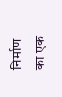निर्माण का एक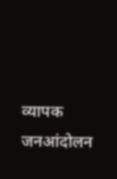व्यापक जनआंदोलन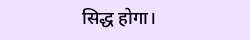सिद्ध होगा।